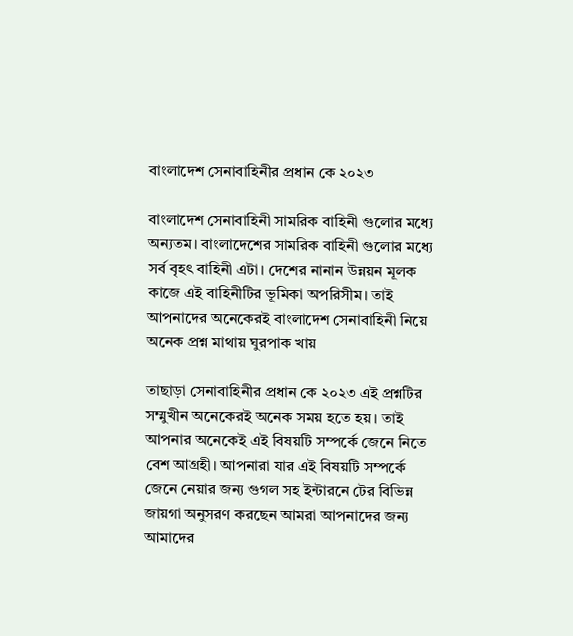বাংলাদেশ সেনাবাহিনীর প্রধান কে ২০২৩

বাংলাদেশ সেনাবাহিনী সামরিক বাহিনী গুলোর মধ্যে অন্যতম। বাংলাদেশের সামরিক বাহিনী গুলোর মধ্যে সর্ব বৃহৎ বাহিনী এটা। দেশের নানান উন্নয়ন মূলক কাজে এই বাহিনীটির ভূমিকা অপরিসীম। তাই আপনাদের অনেকেরই বাংলাদেশ সেনাবাহিনী নিয়ে অনেক প্রশ্ন মাথায় ঘুরপাক খায়

তাছাড়া সেনাবাহিনীর প্রধান কে ২০২৩ এই প্রশ্নটির সম্মুখীন অনেকেরই অনেক সময় হতে হয়। তাই আপনার অনেকেই এই বিষয়টি সম্পর্কে জেনে নিতে বেশ আগ্রহী। আপনারা যার এই বিষয়টি সম্পর্কে জেনে নেয়ার জন্য গুগল সহ ইন্টারনে টের বিভিন্ন জায়গা অনুসরণ করছেন আমরা আপনাদের জন্য আমাদের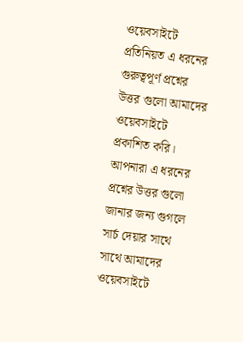ওয়েবসাইটে প্রতিনিয়ত এ ধরনের গুরুত্বপূর্ণ প্রশ্নের উত্তর গুলো আমাদের ওয়েবসাইটে প্রকাশিত করি। আপনারা এ ধরনের প্রশ্নের উত্তর গুলো জানার জন্য গুগলে সার্চ দেয়ার সাথে সাথে আমাদের ওয়েবসাইটে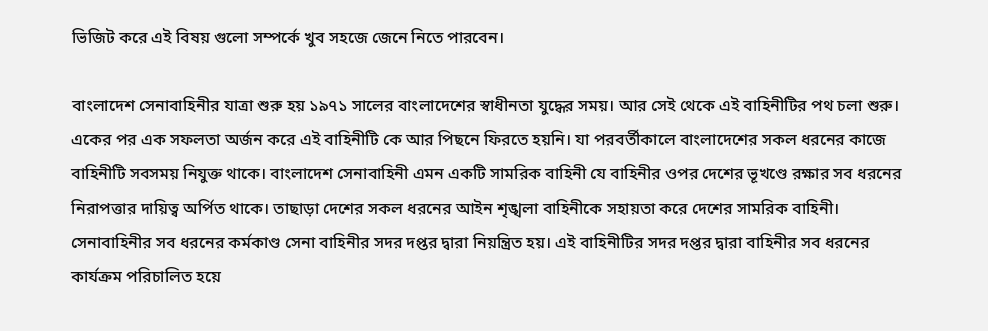ভিজিট করে এই বিষয় গুলো সম্পর্কে খুব সহজে জেনে নিতে পারবেন।

বাংলাদেশ সেনাবাহিনীর যাত্রা শুরু হয় ১৯৭১ সালের বাংলাদেশের স্বাধীনতা যুদ্ধের সময়। আর সেই থেকে এই বাহিনীটির পথ চলা শুরু। একের পর এক সফলতা অর্জন করে এই বাহিনীটি কে আর পিছনে ফিরতে হয়নি। যা পরবর্তীকালে বাংলাদেশের সকল ধরনের কাজে বাহিনীটি সবসময় নিযুক্ত থাকে। বাংলাদেশ সেনাবাহিনী এমন একটি সামরিক বাহিনী যে বাহিনীর ওপর দেশের ভূখণ্ডে রক্ষার সব ধরনের নিরাপত্তার দায়িত্ব অর্পিত থাকে। তাছাড়া দেশের সকল ধরনের আইন শৃঙ্খলা বাহিনীকে সহায়তা করে দেশের সামরিক বাহিনী। সেনাবাহিনীর সব ধরনের কর্মকাণ্ড সেনা বাহিনীর সদর দপ্তর দ্বারা নিয়ন্ত্রিত হয়। এই বাহিনীটির সদর দপ্তর দ্বারা বাহিনীর সব ধরনের কার্যক্রম পরিচালিত হয়ে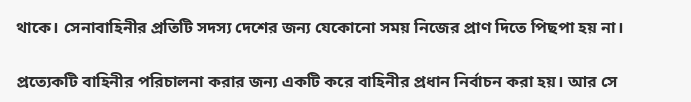থাকে। সেনাবাহিনীর প্রতিটি সদস্য দেশের জন্য যেকোনো সময় নিজের প্রাণ দিতে পিছপা হয় না।

প্রত্যেকটি বাহিনীর পরিচালনা করার জন্য একটি করে বাহিনীর প্রধান নির্বাচন করা হয়। আর সে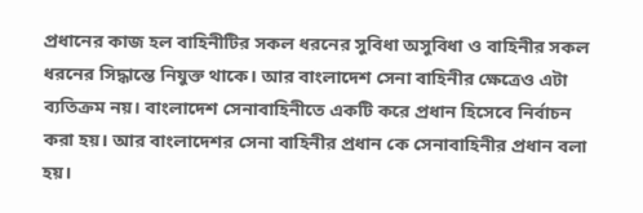প্রধানের কাজ হল বাহিনীটির সকল ধরনের সুবিধা অসুবিধা ও বাহিনীর সকল ধরনের সিদ্ধান্তে নিযুক্ত থাকে। আর বাংলাদেশ সেনা বাহিনীর ক্ষেত্রেও এটা ব্যতিক্রম নয়। বাংলাদেশ সেনাবাহিনীতে একটি করে প্রধান হিসেবে নির্বাচন করা হয়। আর বাংলাদেশর সেনা বাহিনীর প্রধান কে সেনাবাহিনীর প্রধান বলা হয়।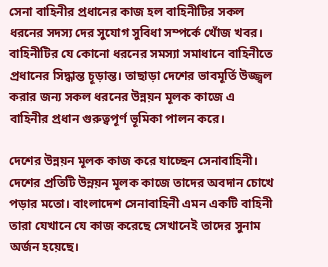সেনা বাহিনীর প্রধানের কাজ হল বাহিনীটির সকল ধরনের সদস্য দের সুযোগ সুবিধা সম্পর্কে খোঁজ খবর। বাহিনীটির যে কোনো ধরনের সমস্যা সমাধানে বাহিনীতে প্রধানের সিদ্ধান্ত চূড়ান্ত। তাছাড়া দেশের ভাবমূর্তি উজ্জ্বল করার জন্য সকল ধরনের উন্নয়ন মূলক কাজে এ বাহিনীর প্রধান গুরুত্বপূর্ণ ভূমিকা পালন করে।

দেশের উন্নয়ন মূলক কাজ করে যাচ্ছেন সেনাবাহিনী। দেশের প্রতিটি উন্নয়ন মূলক কাজে তাদের অবদান চোখে পড়ার মতো। বাংলাদেশ সেনাবাহিনী এমন একটি বাহিনী তারা যেখানে যে কাজ করেছে সেখানেই তাদের সুনাম অর্জন হয়েছে।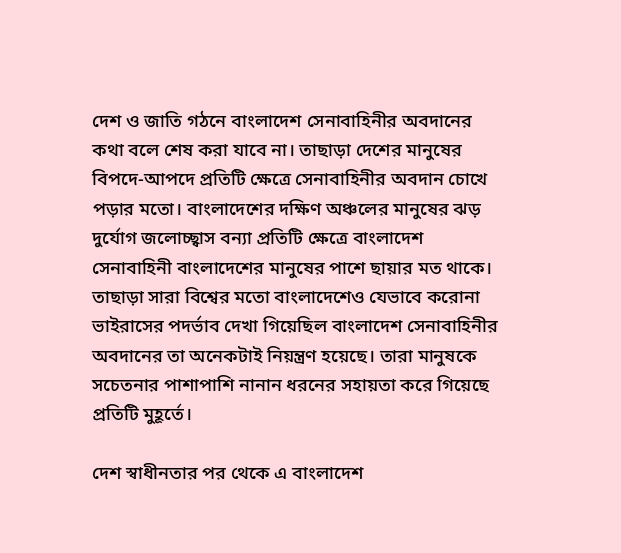দেশ ও জাতি গঠনে বাংলাদেশ সেনাবাহিনীর অবদানের কথা বলে শেষ করা যাবে না। তাছাড়া দেশের মানুষের বিপদে-আপদে প্রতিটি ক্ষেত্রে সেনাবাহিনীর অবদান চোখে পড়ার মতো। বাংলাদেশের দক্ষিণ অঞ্চলের মানুষের ঝড় দুর্যোগ জলোচ্ছ্বাস বন্যা প্রতিটি ক্ষেত্রে বাংলাদেশ সেনাবাহিনী বাংলাদেশের মানুষের পাশে ছায়ার মত থাকে। তাছাড়া সারা বিশ্বের মতো বাংলাদেশেও যেভাবে করোনা ভাইরাসের পদর্ভাব দেখা গিয়েছিল বাংলাদেশ সেনাবাহিনীর অবদানের তা অনেকটাই নিয়ন্ত্রণ হয়েছে। তারা মানুষকে সচেতনার পাশাপাশি নানান ধরনের সহায়তা করে গিয়েছে প্রতিটি মুহূর্তে।

দেশ স্বাধীনতার পর থেকে এ বাংলাদেশ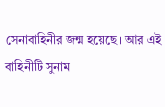সেনাবাহিনীর জন্ম হয়েছে। আর এই বাহিনীটি সুনাম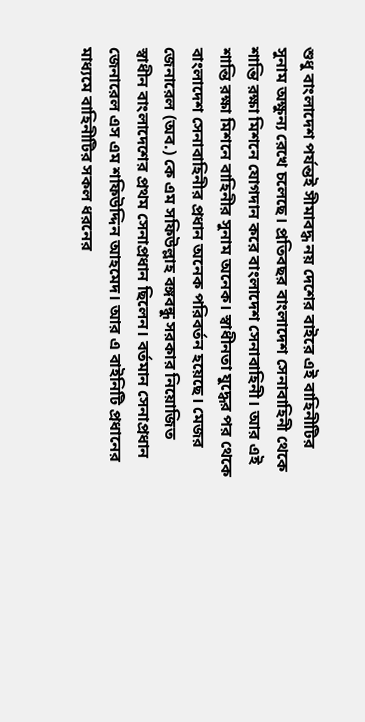শুধু বাংলাদেশ পর্যন্তই সীমাবদ্ধ নয় দেশের বাইরে এই বাহিনীটির সুনাম অক্ষুন্য রেখে চলেছে। প্রতিবছর বাংলাদেশ সেনাবাহিনী থেকে শান্তি রক্ষা মিশনে যোগদান করে বাংলাদেশ সেনাবাহিনী। আর এই শান্তি রক্ষা মিশনে বাহিনীর সুনাম অনেক। স্বাধীনতা যুদ্ধের পর থেকে বাংলাদেশ সেনাবাহিনীর প্রধান অনেক পরিবর্তন হয়েছে। মেজর জেনারেল (অব.) কে এম সফিউল্লাহ বঙ্গবন্ধু সরকার নিয়োজিত স্বাধীন বাংলাদেশের প্রথম সেনাপ্রধান ছিলেন। বর্তমান সেনাপ্রধান জেনারেল এস এম শফিউদ্দিন আহমেদ। আর এ বাইনিটি প্রধানের মাধ্যমে বাহিনীটির সকল ধরনের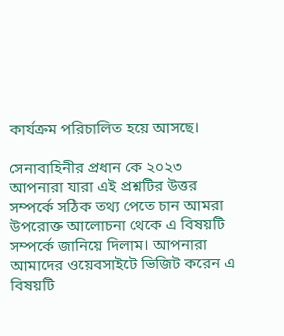কার্যক্রম পরিচালিত হয়ে আসছে।

সেনাবাহিনীর প্রধান কে ২০২৩ আপনারা যারা এই প্রশ্নটির উত্তর সম্পর্কে সঠিক তথ্য পেতে চান আমরা উপরোক্ত আলোচনা থেকে এ বিষয়টি সম্পর্কে জানিয়ে দিলাম। আপনারা আমাদের ওয়েবসাইটে ভিজিট করেন এ বিষয়টি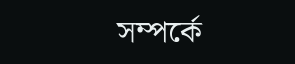সম্পর্কে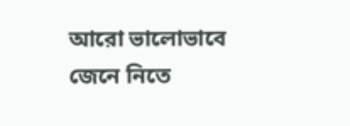আরো ভালোভাবে জেনে নিতে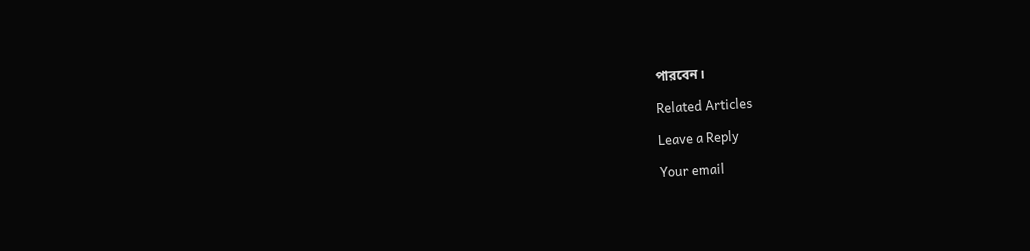পারবেন।

Related Articles

Leave a Reply

Your email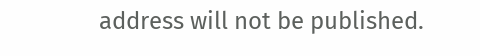address will not be published.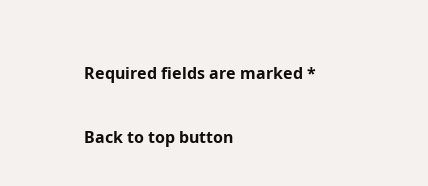Required fields are marked *

Back to top button